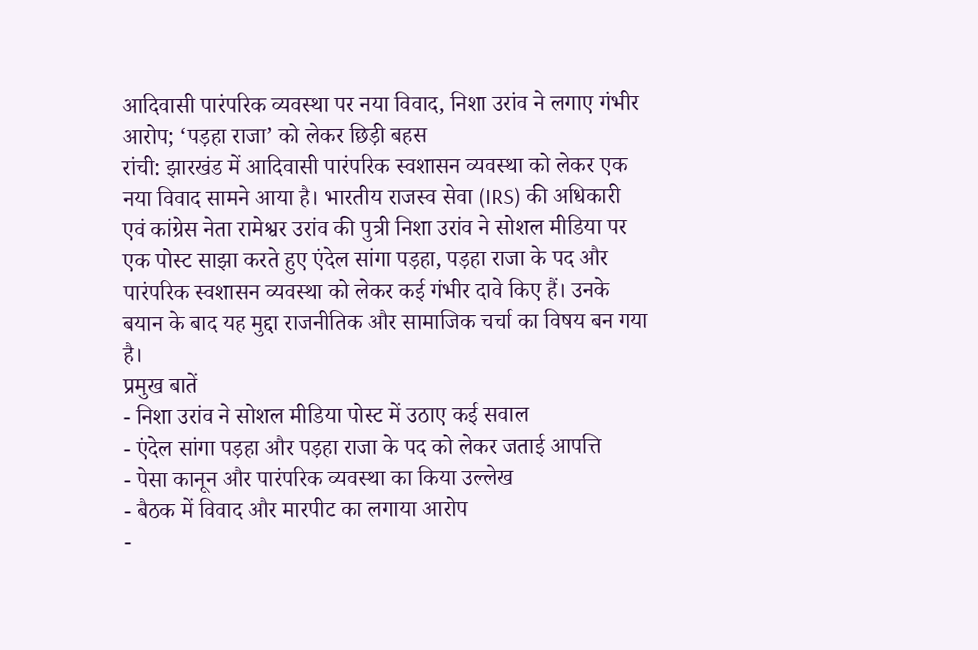आदिवासी पारंपरिक व्यवस्था पर नया विवाद, निशा उरांव ने लगाए गंभीर आरोप; ‘पड़हा राजा’ को लेकर छिड़ी बहस
रांची: झारखंड में आदिवासी पारंपरिक स्वशासन व्यवस्था को लेकर एक नया विवाद सामने आया है। भारतीय राजस्व सेवा (IRS) की अधिकारी एवं कांग्रेस नेता रामेश्वर उरांव की पुत्री निशा उरांव ने सोशल मीडिया पर एक पोस्ट साझा करते हुए एंदेल सांगा पड़हा, पड़हा राजा के पद और पारंपरिक स्वशासन व्यवस्था को लेकर कई गंभीर दावे किए हैं। उनके बयान के बाद यह मुद्दा राजनीतिक और सामाजिक चर्चा का विषय बन गया है।
प्रमुख बातें
- निशा उरांव ने सोशल मीडिया पोस्ट में उठाए कई सवाल
- एंदेल सांगा पड़हा और पड़हा राजा के पद को लेकर जताई आपत्ति
- पेसा कानून और पारंपरिक व्यवस्था का किया उल्लेख
- बैठक में विवाद और मारपीट का लगाया आरोप
-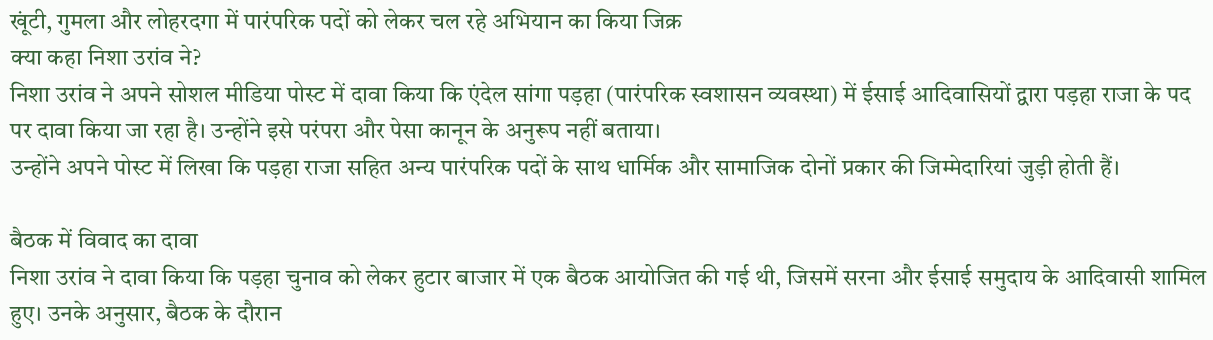खूंटी, गुमला और लोहरदगा में पारंपरिक पदों को लेकर चल रहे अभियान का किया जिक्र
क्या कहा निशा उरांव ने?
निशा उरांव ने अपने सोशल मीडिया पोस्ट में दावा किया कि एंदेल सांगा पड़हा (पारंपरिक स्वशासन व्यवस्था) में ईसाई आदिवासियों द्वारा पड़हा राजा के पद पर दावा किया जा रहा है। उन्होंने इसे परंपरा और पेसा कानून के अनुरूप नहीं बताया।
उन्होंने अपने पोस्ट में लिखा कि पड़हा राजा सहित अन्य पारंपरिक पदों के साथ धार्मिक और सामाजिक दोनों प्रकार की जिम्मेदारियां जुड़ी होती हैं।

बैठक में विवाद का दावा
निशा उरांव ने दावा किया कि पड़हा चुनाव को लेकर हुटार बाजार में एक बैठक आयोजित की गई थी, जिसमें सरना और ईसाई समुदाय के आदिवासी शामिल हुए। उनके अनुसार, बैठक के दौरान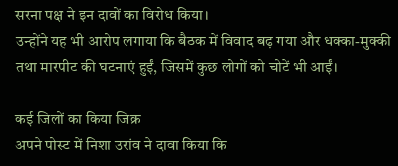सरना पक्ष ने इन दावों का विरोध किया।
उन्होंने यह भी आरोप लगाया कि बैठक में विवाद बढ़ गया और धक्का-मुक्की तथा मारपीट की घटनाएं हुईं, जिसमें कुछ लोगों को चोटें भी आईं।

कई जिलों का किया जिक्र
अपने पोस्ट में निशा उरांव ने दावा किया कि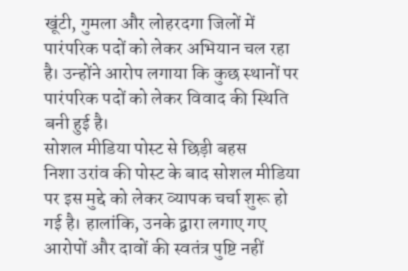खूंटी, गुमला और लोहरदगा जिलों में पारंपरिक पदों को लेकर अभियान चल रहा है। उन्होंने आरोप लगाया कि कुछ स्थानों पर पारंपरिक पदों को लेकर विवाद की स्थिति बनी हुई है।
सोशल मीडिया पोस्ट से छिड़ी बहस
निशा उरांव की पोस्ट के बाद सोशल मीडिया पर इस मुद्दे को लेकर व्यापक चर्चा शुरू हो गई है। हालांकि, उनके द्वारा लगाए गए आरोपों और दावों की स्वतंत्र पुष्टि नहीं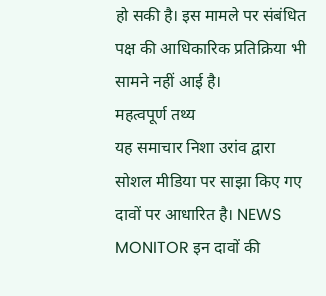हो सकी है। इस मामले पर संबंधित पक्ष की आधिकारिक प्रतिक्रिया भी सामने नहीं आई है।
महत्वपूर्ण तथ्य
यह समाचार निशा उरांव द्वारा सोशल मीडिया पर साझा किए गए दावों पर आधारित है। NEWS MONITOR इन दावों की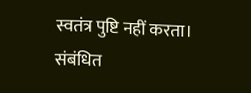स्वतंत्र पुष्टि नहीं करता। संबंधित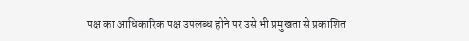पक्ष का आधिकारिक पक्ष उपलब्ध होने पर उसे भी प्रमुखता से प्रकाशित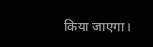किया जाएगा।